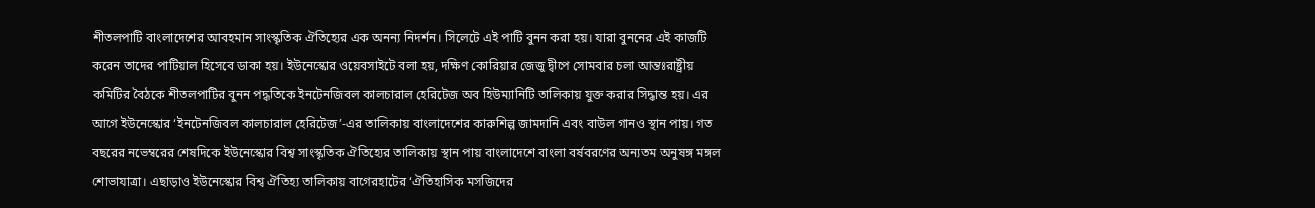শীতলপাটি বাংলাদেশের আবহমান সাংস্কৃতিক ঐতিহ্যের এক অনন্য নিদর্শন। সিলেটে এই পাটি বুনন করা হয়। যারা বুননের এই কাজটি করেন তাদের পাটিয়াল হিসেবে ডাকা হয়। ইউনেস্কোর ওয়েবসাইটে বলা হয়, দক্ষিণ কোরিয়ার জেজু দ্বীপে সোমবার চলা আন্তঃরাষ্ট্রীয় কমিটির বৈঠকে শীতলপাটির বুনন পদ্ধতিকে ইনটেনজিবল কালচারাল হেরিটেজ অব হিউম্যানিটি তালিকায় যুক্ত করার সিদ্ধান্ত হয়। এর আগে ইউনেস্কোর ‘ইনটেনজিবল কালচারাল হেরিটেজ’-এর তালিকায় বাংলাদেশের কারুশিল্প জামদানি এবং বাউল গানও স্থান পায়। গত বছরের নভেম্বরের শেষদিকে ইউনেস্কোর বিশ্ব সাংস্কৃতিক ঐতিহ্যের তালিকায় স্থান পায় বাংলাদেশে বাংলা বর্ষবরণের অন্যতম অনুষঙ্গ মঙ্গল শোভাযাত্রা। এছাড়াও ইউনেস্কোর বিশ্ব ঐতিহ্য তালিকায় বাগেরহাটের ‘ঐতিহাসিক মসজিদের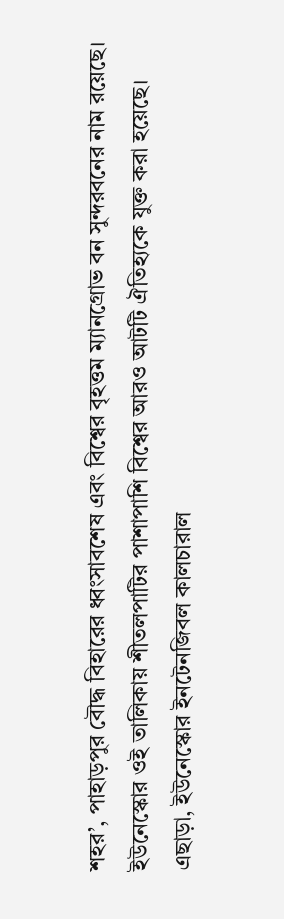শহর’, পাহাড়পুর বৌদ্ধ বিহারের ধ্বংসাবশেষ এবং বিশ্বের বৃহত্তম ম্যানগ্রোভ বন সুন্দরবনের নাম রয়েছে।
ইউনেস্কোর ওই তালিকায় শীতলপাটির পাশাপাশি বিশ্বের আরও আটটি ঐতিহ্যকে যুক্ত করা হয়েছে। এছাড়া, ইউনেস্কোর ইনটেনজিবল কালচারাল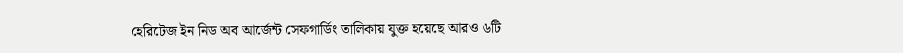হেরিটেজ ইন নিড অব আর্জেন্ট সেফগার্ডিং তালিকায় যুক্ত হয়েছে আরও ৬টি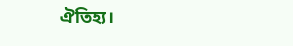ঐতিহ্য।